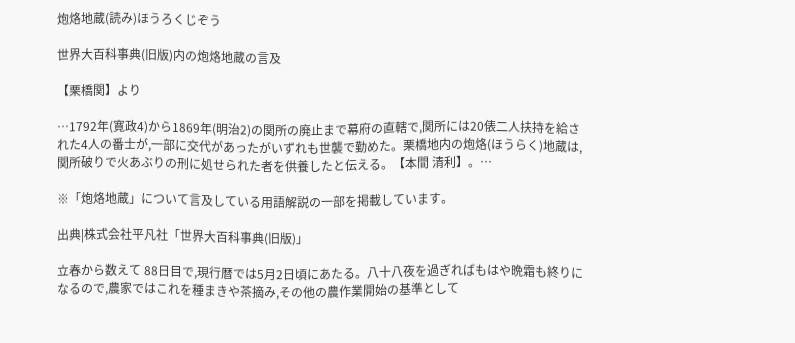炮烙地蔵(読み)ほうろくじぞう

世界大百科事典(旧版)内の炮烙地蔵の言及

【栗橋関】より

…1792年(寛政4)から1869年(明治2)の関所の廃止まで幕府の直轄で,関所には20俵二人扶持を給された4人の番士が,一部に交代があったがいずれも世襲で勤めた。栗橋地内の炮烙(ほうらく)地蔵は,関所破りで火あぶりの刑に処せられた者を供養したと伝える。【本間 清利】。…

※「炮烙地蔵」について言及している用語解説の一部を掲載しています。

出典|株式会社平凡社「世界大百科事典(旧版)」

立春から数えて 88日目で,現行暦では5月2日頃にあたる。八十八夜を過ぎればもはや晩霜も終りになるので,農家ではこれを種まきや茶摘み,その他の農作業開始の基準として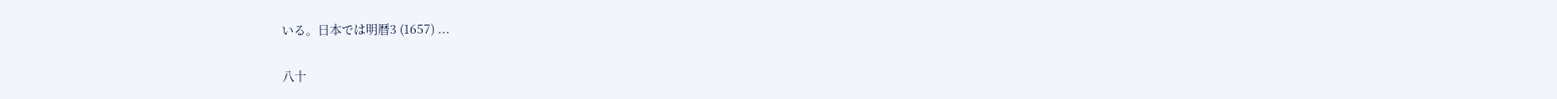いる。日本では明暦3 (1657) ...

八十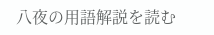八夜の用語解説を読む